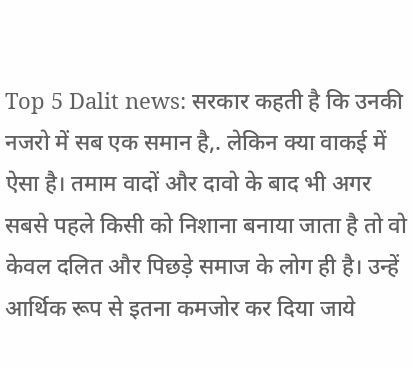Top 5 Dalit news: सरकार कहती है कि उनकी नजरो में सब एक समान है,. लेकिन क्या वाकई में ऐसा है। तमाम वादों और दावो के बाद भी अगर सबसे पहले किसी को निशाना बनाया जाता है तो वो केवल दलित और पिछड़े समाज के लोग ही है। उन्हें आर्थिक रूप से इतना कमजोर कर दिया जाये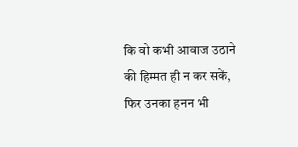कि वो कभी आवाज उठाने की हिम्मत ही न कर सकें, फिर उनका हनन भी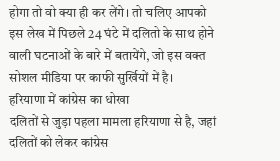होगा तो वो क्या ही कर लेंगे। तो चलिए आपको इस लेख में पिछले 24 घंटे में दलितो के साथ होने वाली घटनाओं के बारे में बतायेंगे, जो इस वक्त सोशल मीडिया पर काफी सुर्खियों में है।
हरियाणा में कांग्रेस का धोखा
दलितों से जुड़ा पहला मामला हरियाणा से है, जहां दलितों को लेकर कांग्रेस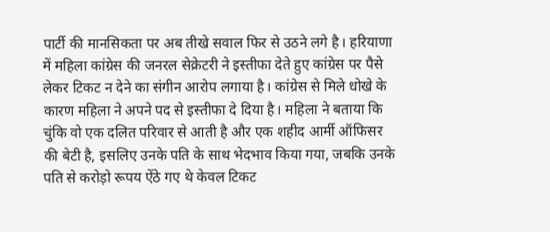पार्टी की मानसिकता पर अब तीखे सवाल फिर से उठने लगे है। हरियाणा में महिला कांग्रेस की जनरल सेक्रेटरी ने इस्तीफा देते हुए कांग्रेस पर पैसे लेकर टिकट न देने का संगीन आरोप लगाया है। कांग्रेस से मिले धोखे के कारण महिला ने अपने पद से इस्तीफा दे दिया है। महिला ने बताया कि चुंकि वो एक दलित परिवार से आती है और एक शहीद आर्मी ऑफिसर की बेटी है, इसलिए उनके पति के साथ भेदभाव किया गया, जबकि उनके पति से करोड़ो रूपय ऐंठे गए थे केवल टिकट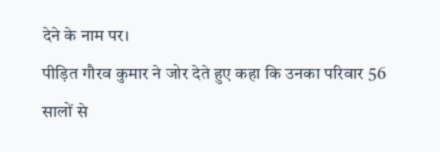देने के नाम पर।
पीड़ित गौरव कुमार ने जोर देते हुए कहा कि उनका परिवार 56 सालों से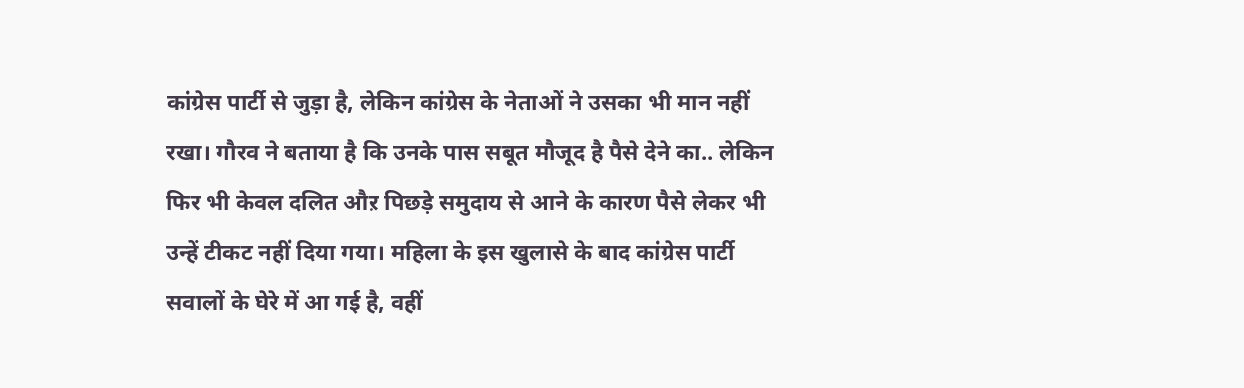कांग्रेस पार्टी से जुड़ा है, लेकिन कांग्रेस के नेताओं ने उसका भी मान नहीं रखा। गौरव ने बताया है कि उनके पास सबूत मौजूद है पैसे देने का.. लेकिन फिर भी केवल दलित औऱ पिछड़े समुदाय से आने के कारण पैसे लेकर भी उन्हें टीकट नहीं दिया गया। महिला के इस खुलासे के बाद कांग्रेस पार्टी सवालों के घेरे में आ गई है, वहीं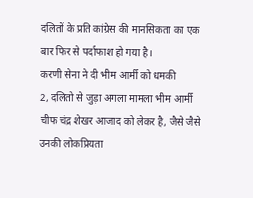दलितों के प्रति कांग्रेस की मानसिकता का एक बार फिर से पर्दाफाश हो गया है।
करणी सेना ने दी भीम आर्मी को धमकी
2, दलितो से जुड़ा अगला मामला भीम आर्मी चीफ चंद्र शेखर आजाद को लेकर है, जैसे जैसे उनकी लोकप्रियता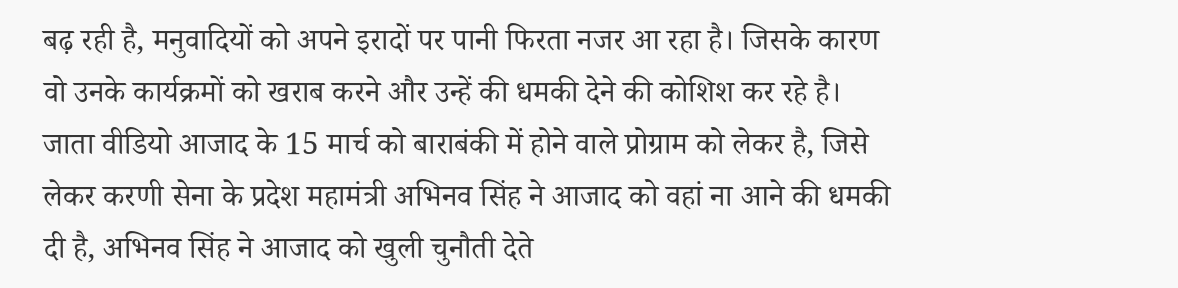बढ़ रही है, मनुवादियों को अपने इरादों पर पानी फिरता नजर आ रहा है। जिसके कारण वो उनके कार्यक्रमों को खराब करने और उन्हें की धमकी देने की कोशिश कर रहे है। जाता वीडियो आजाद के 15 मार्च को बाराबंकी में होने वाले प्रोग्राम को लेकर है, जिसे लेकर करणी सेना के प्रदेश महामंत्री अभिनव सिंह ने आजाद को वहां ना आने की धमकी दी है, अभिनव सिंह ने आजाद को खुली चुनौती देते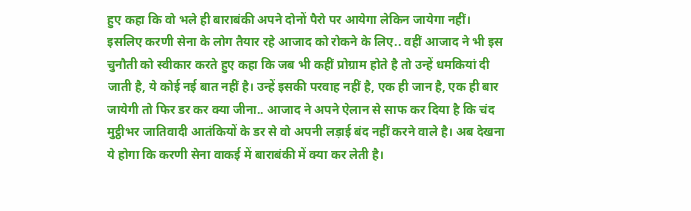हुए कहा कि वो भले ही बाराबंकी अपने दोनों पैरो पर आयेगा लेकिन जायेगा नहीं।
इसलिए करणी सेना के लोग तैयार रहे आजाद को रोकने के लिए.. वहीं आजाद ने भी इस चुनौती को स्वीकार करते हुए कहा कि जब भी कहीं प्रोग्राम होते है तो उन्हें धमकियां दी जाती है, ये कोई नई बात नहीं है। उन्हें इसकी परवाह नहीं है, एक ही जान है, एक ही बार जायेगी तो फिर डर कर क्या जीना.. आजाद ने अपने ऐलान से साफ कर दिया है कि चंद मुट्ठीभर जातिवादी आतंकियों के डर से वो अपनी लड़ाई बंद नहीं करने वाले है। अब देखना ये होगा कि करणी सेना वाकई में बाराबंकी में क्या कर लेती है।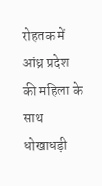रोहतक में आंध्र प्रदेश की महिला के साथ धोखाधड़ी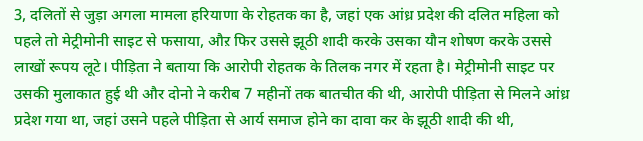3, दलितों से जुड़ा अगला मामला हरियाणा के रोहतक का है, जहां एक आंध्र प्रदेश की दलित महिला को पहले तो मेट्रीमोनी साइट से फसाया, औऱ फिर उससे झूठी शादी करके उसका यौन शोषण करके उससे लाखों रूपय लूटे। पीड़िता ने बताया कि आरोपी रोहतक के तिलक नगर में रहता है। मेट्रीमोनी साइट पर उसकी मुलाकात हुई थी और दोनो ने करीब 7 महीनों तक बातचीत की थी, आरोपी पीड़िता से मिलने आंध्र प्रदेश गया था, जहां उसने पहले पीड़िता से आर्य समाज होने का दावा कर के झूठी शादी की थी,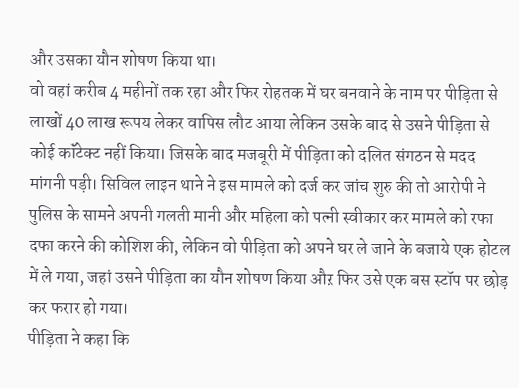और उसका यौन शोषण किया था।
वो वहां करीब 4 महीनों तक रहा और फिर रोहतक में घर बनवाने के नाम पर पीड़िता से लाखों 40 लाख रूपय लेकर वापिस लौट आया लेकिन उसके बाद से उसने पीड़िता से कोई कॉंटेक्ट नहीं किया। जिसके बाद मजबूरी में पीड़िता को दलित संगठन से मदद मांगनी पड़ी। सिविल लाइन थाने ने इस मामले को दर्ज कर जांच शुरु की तो आरोपी ने पुलिस के सामने अपनी गलती मानी और महिला को पत्नी स्वीकार कर मामले को रफा दफा करने की कोशिश की, लेकिन वो पीड़िता को अपने घर ले जाने के बजाये एक होटल में ले गया, जहां उसने पीड़िता का यौन शोषण किया औऱ फिर उसे एक बस स्टॉप पर छोड़ कर फरार हो गया।
पीड़िता ने कहा कि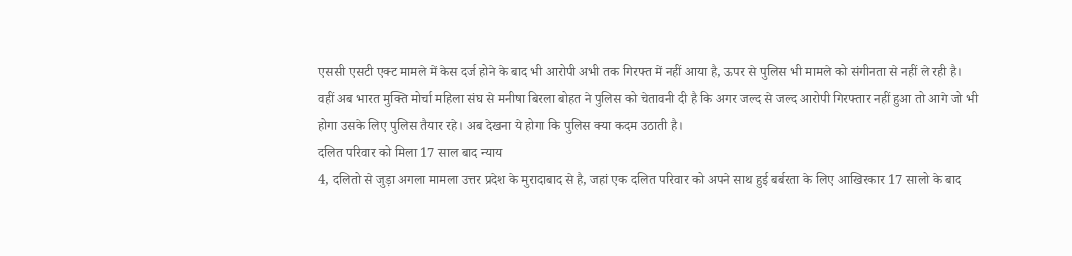एससी एसटी एक्ट मामले में केस दर्ज होने के बाद भी आरोपी अभी तक गिरफ्त में नहीं आया है, ऊपर से पुलिस भी मामले को संगीनता से नहीं ले रही है। वहीं अब भारत मुक्ति मोर्चा महिला संघ से मनीषा बिरला बोहत ने पुलिस को चेतावनी दी है कि अगर जल्द से जल्द आरोपी गिरफ्तार नहीं हुआ तो आगे जो भी होगा उसके लिए पुलिस तैयार रहे। अब देखना ये होगा कि पुलिस क्या कदम उठाती है।
दलित परिवार को मिला 17 साल बाद न्याय
4, दलितो से जुड़ा अगला मामला उत्तर प्रदेश के मुरादाबाद से है, जहां एक दलित परिवार को अपने साथ हुई बर्बरता के लिए आखिरकार 17 सालो के बाद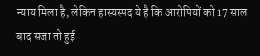न्याय मिला है, लेकिन हास्यस्पद ये है कि आरोपियों को 17 साल बाद सजा तो हुई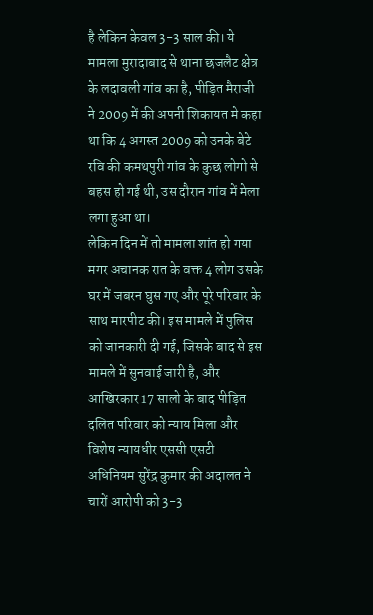है लेकिन केवल 3-3 साल की। ये मामला मुरादाबाद से थाना छजलैट क्षेत्र के लदावली गांव का है, पीड़ित मैराजी ने 2009 में की अपनी शिकायत मे कहा था कि 4 अगस्त 2009 को उनके बेटे रवि की कमथपुरी गांव के कुछ लोगो से बहस हो गई थी, उस दौरान गांव में मेला लगा हुआ था।
लेकिन दिन में तो मामला शांत हो गया मगर अचानक रात के वक्त 4 लोग उसके घर में जबरन घुस गए और पूरे परिवार के साथ मारपीट की। इस मामले में पुलिस को जानकारी दी गई, जिसके बाद से इस मामले में सुनवाई जारी है, और आखिरकार 17 सालो के बाद पीड़ित दलित परिवार को न्याय मिला और विशेष न्यायधीर एससी एसटी अधिनियम सुरेंद्र कुमार की अदालत ने चारों आरोपी को 3-3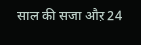साल की सजा औऱ 24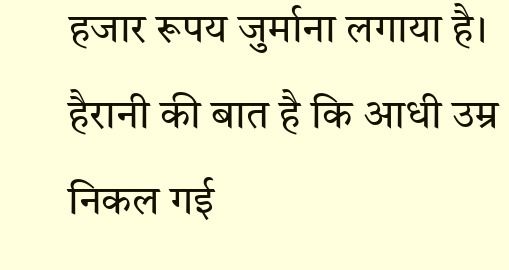हजार रूपय जुर्माना लगाया है। हैरानी की बात है कि आधी उम्र निकल गई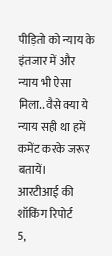पीड़ितो को न्याय के इंतजार में और न्याय भी ऐसा मिला.. वैसे क्या ये न्याय सही था हमें कमेंट करके जरूर बतायें।
आरटीआई की शॉकिंग रिपोर्ट
5,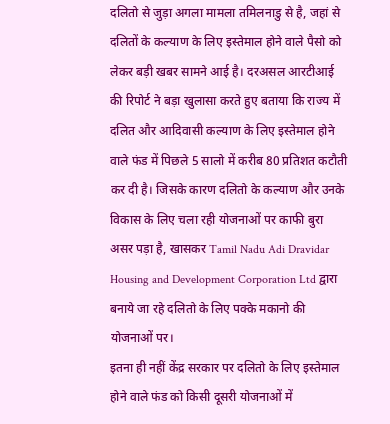दलितो से जुड़ा अगला मामला तमिलनाडु से है, जहां से दलितों के कल्याण के लिए इस्तेमाल होने वाले पैसो को लेकर बड़ी खबर सामने आई है। दरअसल आरटीआई की रिपोर्ट ने बड़ा खुलासा करते हुए बताया कि राज्य में दलित और आदिवासी कल्याण के लिए इस्तेमाल होने वाले फंड में पिछले 5 सालो में करीब 80 प्रतिशत कटौती कर दी है। जिसके कारण दलितो के कल्याण और उनके विकास के लिए चला रही योजनाओं पर काफी बुरा असर पड़ा है, खासकर Tamil Nadu Adi Dravidar Housing and Development Corporation Ltd द्वारा बनाये जा रहे दलितो के लिए पक्के मकानो की योजनाओं पर।
इतना ही नहीं केंद्र सरकार पर दलितो के लिए इस्तेमाल होने वाले फंड को किसी दूसरी योजनाओं में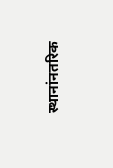स्थानांनतरिक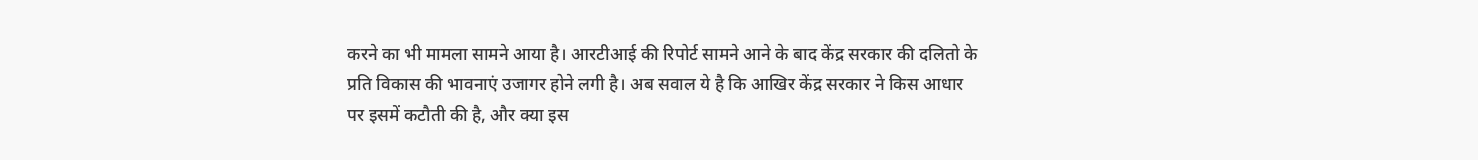करने का भी मामला सामने आया है। आरटीआई की रिपोर्ट सामने आने के बाद केंद्र सरकार की दलितो के प्रति विकास की भावनाएं उजागर होने लगी है। अब सवाल ये है कि आखिर केंद्र सरकार ने किस आधार पर इसमें कटौती की है, और क्या इस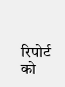रिपोर्ट को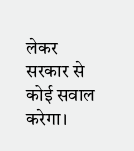लेकर सरकार से कोई सवाल करेगा।